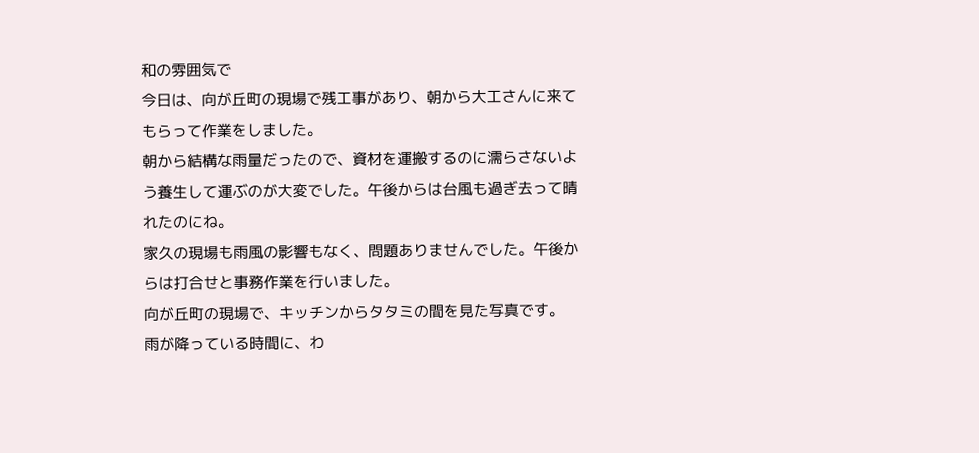和の雰囲気で
今日は、向が丘町の現場で残工事があり、朝から大工さんに来てもらって作業をしました。
朝から結構な雨量だったので、資材を運搬するのに濡らさないよう養生して運ぶのが大変でした。午後からは台風も過ぎ去って晴れたのにね。
家久の現場も雨風の影響もなく、問題ありませんでした。午後からは打合せと事務作業を行いました。
向が丘町の現場で、キッチンからタタミの間を見た写真です。
雨が降っている時間に、わ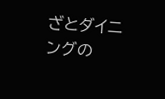ざとダイニングの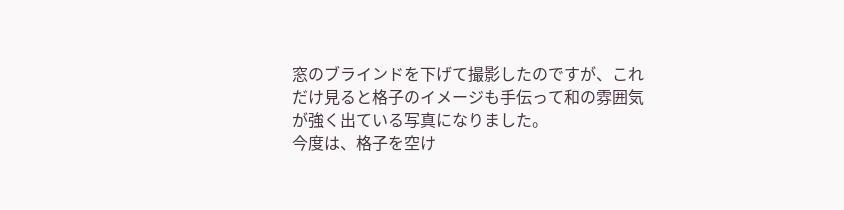窓のブラインドを下げて撮影したのですが、これだけ見ると格子のイメージも手伝って和の雰囲気が強く出ている写真になりました。
今度は、格子を空け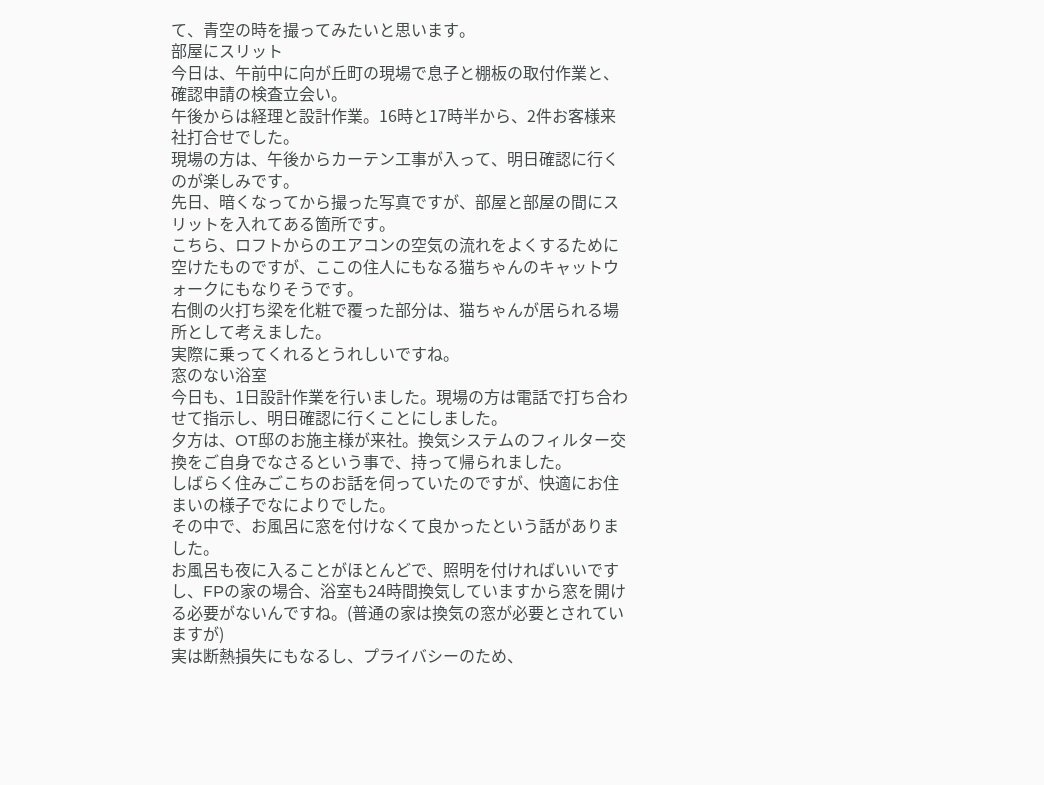て、青空の時を撮ってみたいと思います。
部屋にスリット
今日は、午前中に向が丘町の現場で息子と棚板の取付作業と、確認申請の検査立会い。
午後からは経理と設計作業。16時と17時半から、2件お客様来社打合せでした。
現場の方は、午後からカーテン工事が入って、明日確認に行くのが楽しみです。
先日、暗くなってから撮った写真ですが、部屋と部屋の間にスリットを入れてある箇所です。
こちら、ロフトからのエアコンの空気の流れをよくするために空けたものですが、ここの住人にもなる猫ちゃんのキャットウォークにもなりそうです。
右側の火打ち梁を化粧で覆った部分は、猫ちゃんが居られる場所として考えました。
実際に乗ってくれるとうれしいですね。
窓のない浴室
今日も、1日設計作業を行いました。現場の方は電話で打ち合わせて指示し、明日確認に行くことにしました。
夕方は、OT邸のお施主様が来社。換気システムのフィルター交換をご自身でなさるという事で、持って帰られました。
しばらく住みごこちのお話を伺っていたのですが、快適にお住まいの様子でなによりでした。
その中で、お風呂に窓を付けなくて良かったという話がありました。
お風呂も夜に入ることがほとんどで、照明を付ければいいですし、FPの家の場合、浴室も24時間換気していますから窓を開ける必要がないんですね。(普通の家は換気の窓が必要とされていますが)
実は断熱損失にもなるし、プライバシーのため、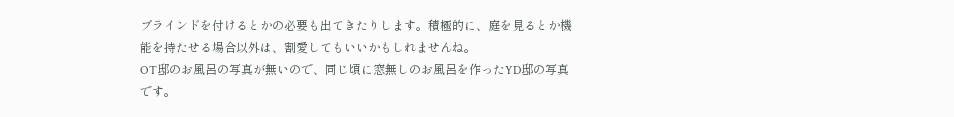ブラインドを付けるとかの必要も出てきたりします。積極的に、庭を見るとか機能を持たせる場合以外は、割愛してもいいかもしれませんね。
OT邸のお風呂の写真が無いので、同じ頃に窓無しのお風呂を作ったYD邸の写真です。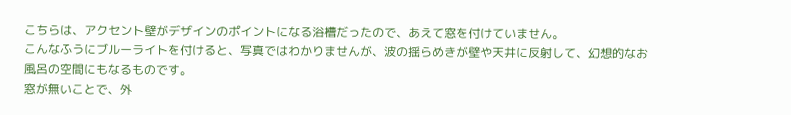こちらは、アクセント壁がデザインのポイントになる浴槽だったので、あえて窓を付けていません。
こんなふうにブルーライトを付けると、写真ではわかりませんが、波の揺らめきが壁や天井に反射して、幻想的なお風呂の空間にもなるものです。
窓が無いことで、外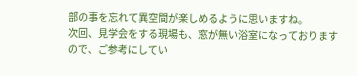部の事を忘れて異空間が楽しめるように思いますね。
次回、見学会をする現場も、窓が無い浴室になっておりますので、ご参考にしてい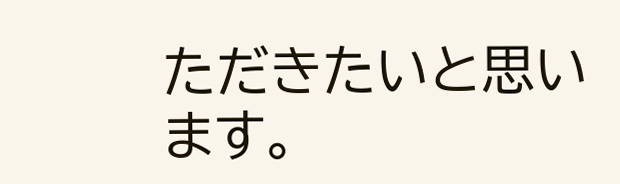ただきたいと思います。